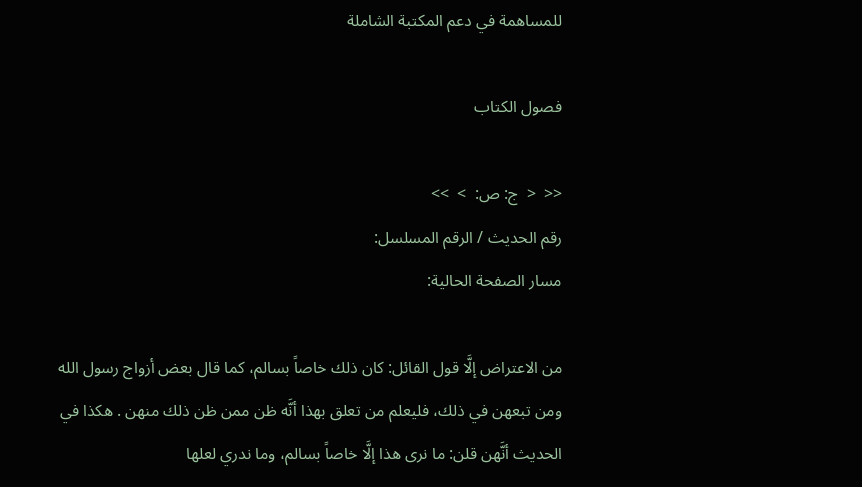للمساهمة في دعم المكتبة الشاملة

فصول الكتاب

<<  <  ج: ص:  >  >>
رقم الحديث / الرقم المسلسل:
مسار الصفحة الحالية:

من الاعتراض إلَّا قول القائل: كان ذلك خاصاً بسالم، كما قال بعض أزواج رسول الله ومن تبعهن في ذلك، فليعلم من تعلق بهذا أنَّه ظن ممن ظن ذلك منهن . هكذا في الحديث أنَّهن قلن: ما نرى هذا إلَّا خاصاً بسالم، وما ندري لعلها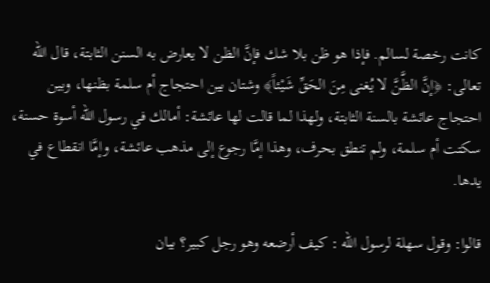كانت رخصة لسالم. فإذا هو ظن بلا شك فإنَّ الظن لا يعارض به السنن الثابتة، قال الله تعالى: ﴿إنَّ الظَّنَّ لا يُغنى مِنَ الحَقِّ شَيْئاً﴾ وشتان بين احتجاج أم سلمة بظنها، وبين احتجاج عائشة بالسنة الثابتة، ولهذا لما قالت لها عائشة: أمالك في رسول الله أسوة حسنة، سكتت أم سلمة، ولم تنطق بحرف، وهذا إمَّا رجوع إلى مذهب عائشة، وإمَّا انقطاع في يدها.

قالوا: وقول سهلة لرسول الله : كيف أرضعه وهو رجل كبير؟ بيان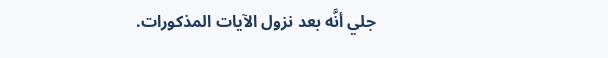جلي أنَّه بعد نزول الآيات المذكورات.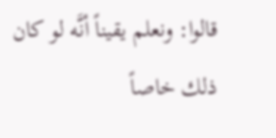قالوا: ونعلم يقيناً أنَّه لو كان ذلك خاصاً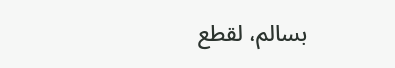بسالم، لقطع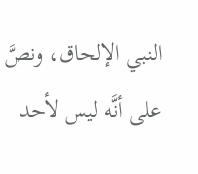النبي الإلحاق، ونصَّ على أنَّه ليس لأحد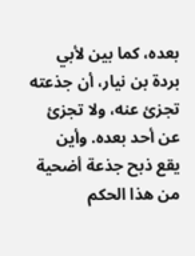بعده، كما بين لأبي بردة بن نيار، أن جذعته تجزئ عنه، ولا تجزئ عن أحد بعده. وأين يقع ذبح جذعة أضحية من هذا الحكم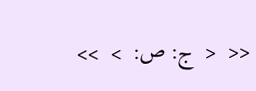<<  <  ج: ص:  >  >>